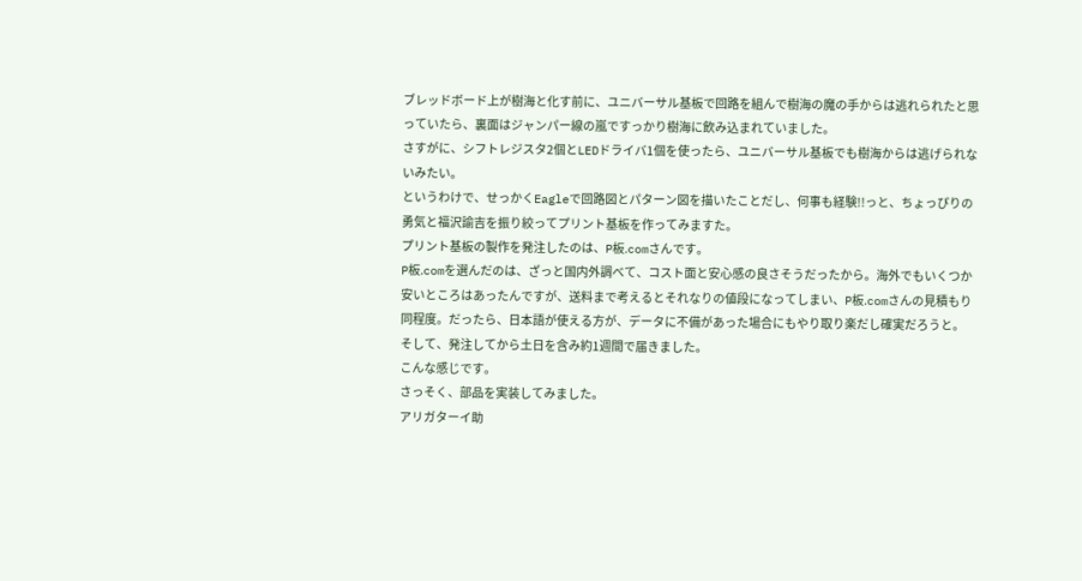ブレッドボード上が樹海と化す前に、ユニバーサル基板で回路を組んで樹海の魔の手からは逃れられたと思っていたら、裏面はジャンパー線の嵐ですっかり樹海に飲み込まれていました。
さすがに、シフトレジスタ2個とLEDドライバ1個を使ったら、ユニバーサル基板でも樹海からは逃げられないみたい。
というわけで、せっかくEagleで回路図とパターン図を描いたことだし、何事も経験!!っと、ちょっぴりの勇気と福沢諭吉を振り絞ってプリント基板を作ってみますた。
プリント基板の製作を発注したのは、P板.comさんです。
P板.comを選んだのは、ざっと国内外調べて、コスト面と安心感の良さそうだったから。海外でもいくつか安いところはあったんですが、送料まで考えるとそれなりの値段になってしまい、P板.comさんの見積もり同程度。だったら、日本語が使える方が、データに不備があった場合にもやり取り楽だし確実だろうと。
そして、発注してから土日を含み約1週間で届きました。
こんな感じです。
さっそく、部品を実装してみました。
アリガターイ助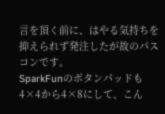言を頂く前に、はやる気持ちを抑えられず発注したが故のパスコンです。
SparkFunのボタンパッドも4×4から4×8にして、こん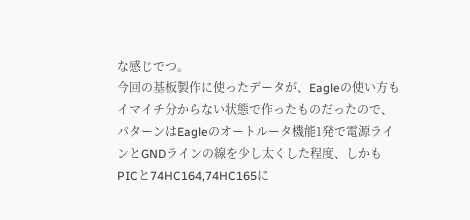な感じでつ。
今回の基板製作に使ったデータが、Eagleの使い方もイマイチ分からない状態で作ったものだったので、パターンはEagleのオートルータ機能1発で電源ラインとGNDラインの線を少し太くした程度、しかもPICと74HC164,74HC165に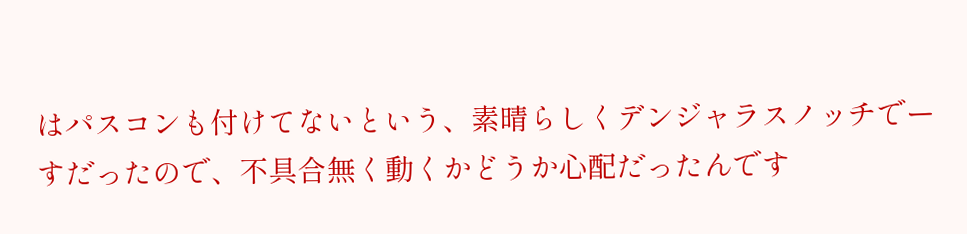はパスコンも付けてないという、素晴らしくデンジャラスノッチでーすだったので、不具合無く動くかどうか心配だったんです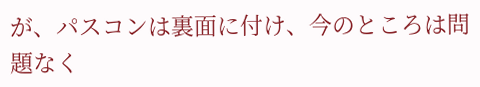が、パスコンは裏面に付け、今のところは問題なく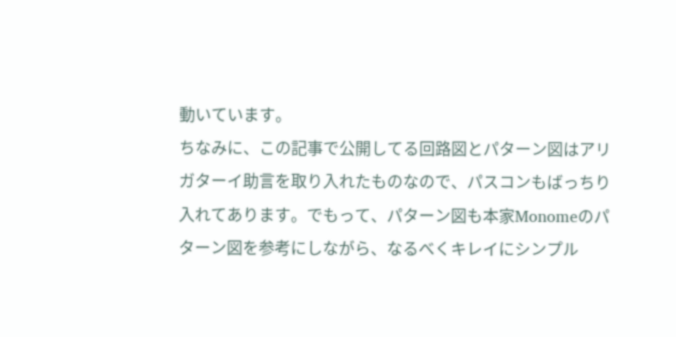動いています。
ちなみに、この記事で公開してる回路図とパターン図はアリガターイ助言を取り入れたものなので、パスコンもばっちり入れてあります。でもって、パターン図も本家Monomeのパターン図を参考にしながら、なるべくキレイにシンプル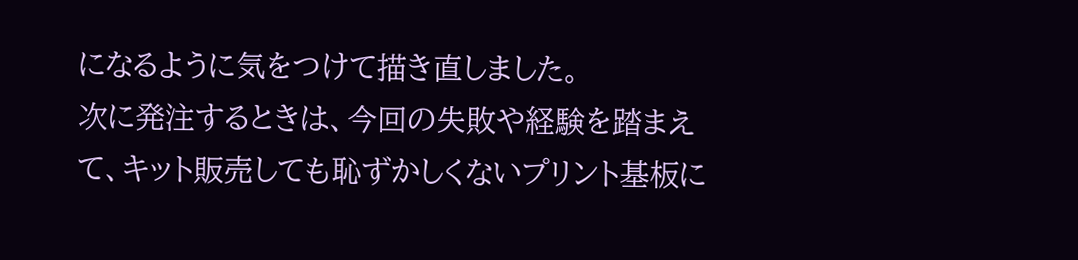になるように気をつけて描き直しました。
次に発注するときは、今回の失敗や経験を踏まえて、キット販売しても恥ずかしくないプリント基板に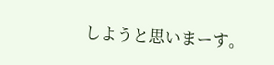しようと思いまーす。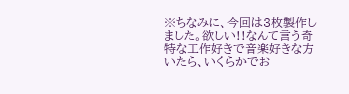※ちなみに、今回は3枚製作しました。欲しい!!なんて言う奇特な工作好きで音楽好きな方いたら、いくらかでお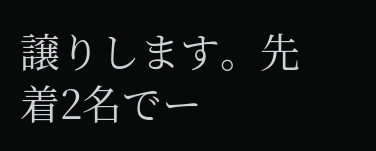譲りします。先着2名でー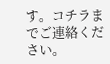す。コチラまでご連絡ください。